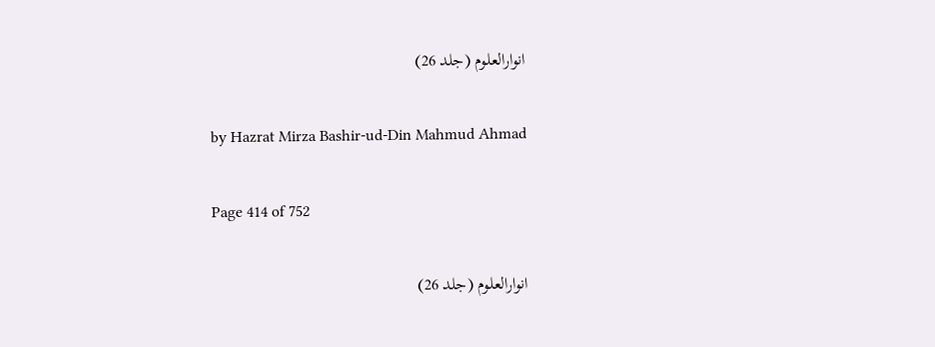انوارالعلوم (جلد 26)

by Hazrat Mirza Bashir-ud-Din Mahmud Ahmad

Page 414 of 752

انوارالعلوم (جلد 26)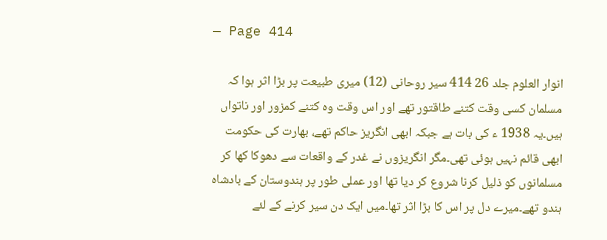— Page 414

انوار العلوم جلد 26 414 سیر روحانی (12) میری طبیعت پر بڑا اثر ہوا کہ مسلمان کسی وقت کتنے طاقتور تھے اور اس وقت وہ کتنے کمزور اور ناتواں ہیں۔یہ 1938 ء کی بات ہے جبکہ ابھی انگریز حاکم تھے، بھارت کی حکومت ابھی قائم نہیں ہوئی تھی۔مگر انگریزوں نے غدر کے واقعات سے دھوکا کھا کر مسلمانوں کو ذلیل کرنا شروع کر دیا تھا اور عملی طور پر ہندوستان کے بادشاہ ہندو تھے۔میرے دل پر اس کا بڑا اثر تھا۔میں ایک دن سیر کرنے کے لئے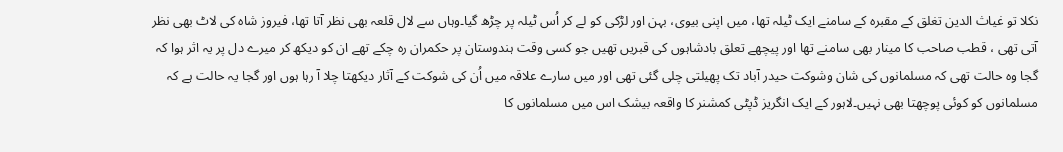نکلا تو غیاث الدین تغلق کے مقبرہ کے سامنے ایک ٹیلہ تھا، میں اپنی بیوی، بہن اور لڑکی کو لے کر اُس ٹیلہ پر چڑھ گیا۔وہاں سے لال قلعہ بھی نظر آتا تھا، فیروز شاہ کی لاٹ بھی نظر آتی تھی ، قطب صاحب کا مینار بھی سامنے تھا اور پیچھے تعلق بادشاہوں کی قبریں تھیں جو کسی وقت ہندوستان پر حکمران رہ چکے تھے ان کو دیکھ کر میرے دل پر یہ اثر ہوا کہ گجا وہ حالت تھی کہ مسلمانوں کی شان وشوکت حیدر آباد تک پھیلتی چلی گئی تھی اور میں سارے علاقہ میں اُن کی شوکت کے آثار دیکھتا چلا آ رہا ہوں اور گجا یہ حالت ہے کہ مسلمانوں کو کوئی پوچھتا بھی نہیں۔لاہور کے ایک انگریز ڈپٹی کمشنر کا واقعہ بیشک اس میں مسلمانوں کا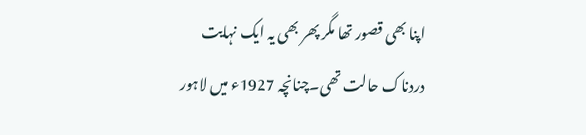اپنا بھی قصور تھا مگر پھر بھی یہ ایک نہایت دردناک حالت تھی۔چنانچہ 1927ء میں لاہور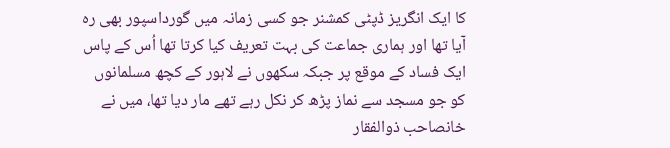کا ایک انگریز ڈپٹی کمشنر جو کسی زمانہ میں گورداسپور بھی رہ آیا تھا اور ہماری جماعت کی بہت تعریف کیا کرتا تھا اُس کے پاس ایک فساد کے موقع پر جبکہ سکھوں نے لاہور کے کچھ مسلمانوں کو جو مسجد سے نماز پڑھ کر نکل رہے تھے مار دیا تھا، میں نے خانصاحب ذوالفقار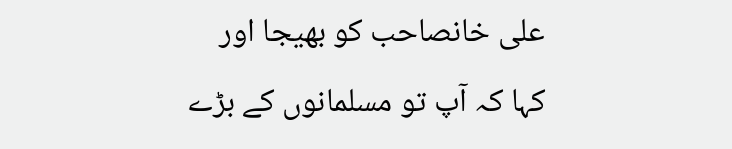علی خانصاحب کو بھیجا اور کہا کہ آپ تو مسلمانوں کے بڑے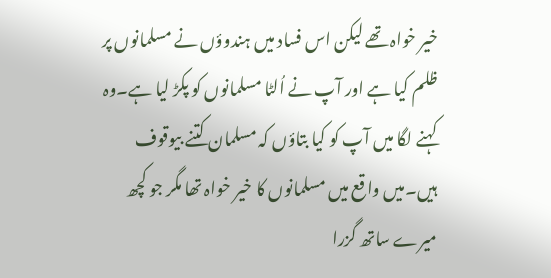خیر خواہ تھے لیکن اس فساد میں ہندوؤں نے مسلمانوں پر ظلم کیا ہے اور آپ نے اُلٹا مسلمانوں کو پکڑ لیا ہے۔وہ کہنے لگا میں آپ کو کیا بتاؤں کہ مسلمان کتنے بیوقوف ہیں۔میں واقع میں مسلمانوں کا خیر خواہ تھا مگر جو کچھ میرے ساتھ گزرا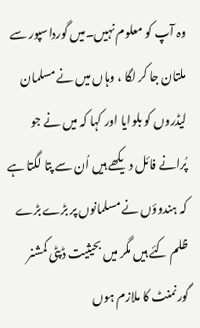وہ آپ کو معلوم نہیں۔میں گورداسپور سے ملتان جا کر لگا ، وہاں میں نے مسلمان لیڈروں کو بلوایا اور کہا کہ میں نے جو پُرانے فائل دیکھے ہیں اُن سے پتا لگتا ہے کہ ہندوؤں نے مسلمانوں پر بڑے بڑے ظلم کئے ہیں مگر میں بحیثیت ڈپٹی کمشنر گورنمنٹ کا ملازم ہوں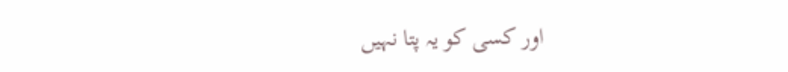اور کسی کو یہ پتا نہیں